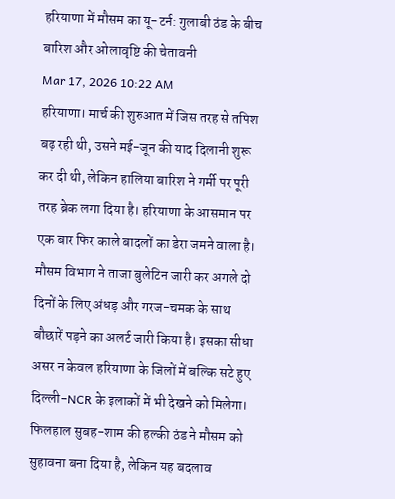हरियाणा में मौसम का यू-टर्न: गुलाबी ठंड के बीच बारिश और ओलावृष्टि की चेतावनी
Mar 17, 2026 10:22 AM
हरियाणा। मार्च की शुरुआत में जिस तरह से तपिश बढ़ रही थी, उसने मई-जून की याद दिलानी शुरू कर दी थी, लेकिन हालिया बारिश ने गर्मी पर पूरी तरह ब्रेक लगा दिया है। हरियाणा के आसमान पर एक बार फिर काले बादलों का डेरा जमने वाला है। मौसम विभाग ने ताजा बुलेटिन जारी कर अगले दो दिनों के लिए अंधड़ और गरज-चमक के साथ बौछारें पड़ने का अलर्ट जारी किया है। इसका सीधा असर न केवल हरियाणा के जिलों में बल्कि सटे हुए दिल्ली-NCR के इलाकों में भी देखने को मिलेगा। फिलहाल सुबह-शाम की हल्की ठंड ने मौसम को सुहावना बना दिया है, लेकिन यह बदलाव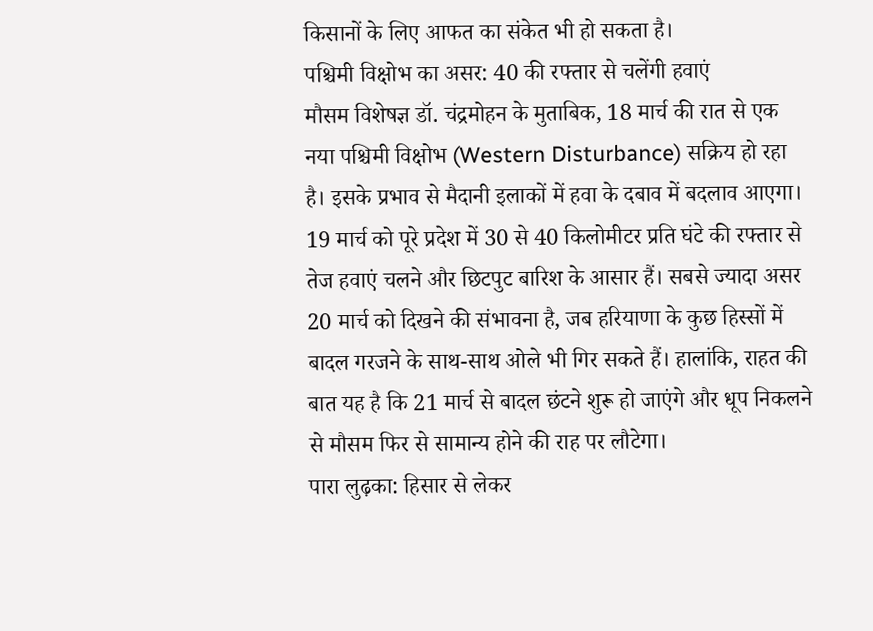किसानों के लिए आफत का संकेत भी हो सकता है।
पश्चिमी विक्षोभ का असर: 40 की रफ्तार से चलेंगी हवाएं
मौसम विशेषज्ञ डॉ. चंद्रमोहन के मुताबिक, 18 मार्च की रात से एक नया पश्चिमी विक्षोभ (Western Disturbance) सक्रिय हो रहा है। इसके प्रभाव से मैदानी इलाकों में हवा के दबाव में बदलाव आएगा। 19 मार्च को पूरे प्रदेश में 30 से 40 किलोमीटर प्रति घंटे की रफ्तार से तेज हवाएं चलने और छिटपुट बारिश के आसार हैं। सबसे ज्यादा असर 20 मार्च को दिखने की संभावना है, जब हरियाणा के कुछ हिस्सों में बादल गरजने के साथ-साथ ओले भी गिर सकते हैं। हालांकि, राहत की बात यह है कि 21 मार्च से बादल छंटने शुरू हो जाएंगे और धूप निकलने से मौसम फिर से सामान्य होने की राह पर लौटेगा।
पारा लुढ़का: हिसार से लेकर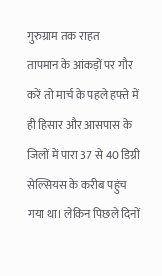गुरुग्राम तक राहत
तापमान के आंकड़ों पर गौर करें तो मार्च के पहले हफ्ते में ही हिसार और आसपास के जिलों में पारा 37 से 40 डिग्री सेल्सियस के करीब पहुंच गया था। लेकिन पिछले दिनों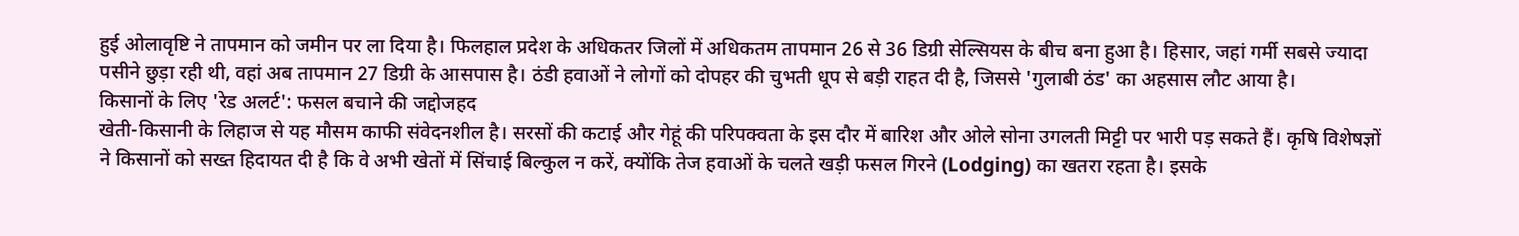हुई ओलावृष्टि ने तापमान को जमीन पर ला दिया है। फिलहाल प्रदेश के अधिकतर जिलों में अधिकतम तापमान 26 से 36 डिग्री सेल्सियस के बीच बना हुआ है। हिसार, जहां गर्मी सबसे ज्यादा पसीने छुड़ा रही थी, वहां अब तापमान 27 डिग्री के आसपास है। ठंडी हवाओं ने लोगों को दोपहर की चुभती धूप से बड़ी राहत दी है, जिससे 'गुलाबी ठंड' का अहसास लौट आया है।
किसानों के लिए 'रेड अलर्ट': फसल बचाने की जद्दोजहद
खेती-किसानी के लिहाज से यह मौसम काफी संवेदनशील है। सरसों की कटाई और गेहूं की परिपक्वता के इस दौर में बारिश और ओले सोना उगलती मिट्टी पर भारी पड़ सकते हैं। कृषि विशेषज्ञों ने किसानों को सख्त हिदायत दी है कि वे अभी खेतों में सिंचाई बिल्कुल न करें, क्योंकि तेज हवाओं के चलते खड़ी फसल गिरने (Lodging) का खतरा रहता है। इसके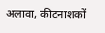अलावा, कीटनाशकों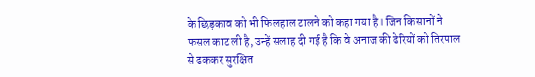के छिड़काव को भी फिलहाल टालने को कहा गया है। जिन किसानों ने फसल काट ली है, उन्हें सलाह दी गई है कि वे अनाज की ढेरियों को तिरपाल से ढककर सुरक्षित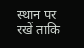स्थान पर रखें ताकि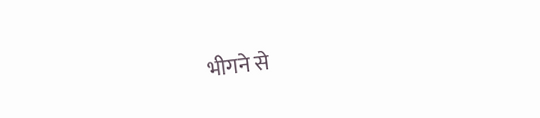भीगने से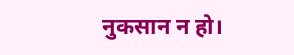नुकसान न हो।